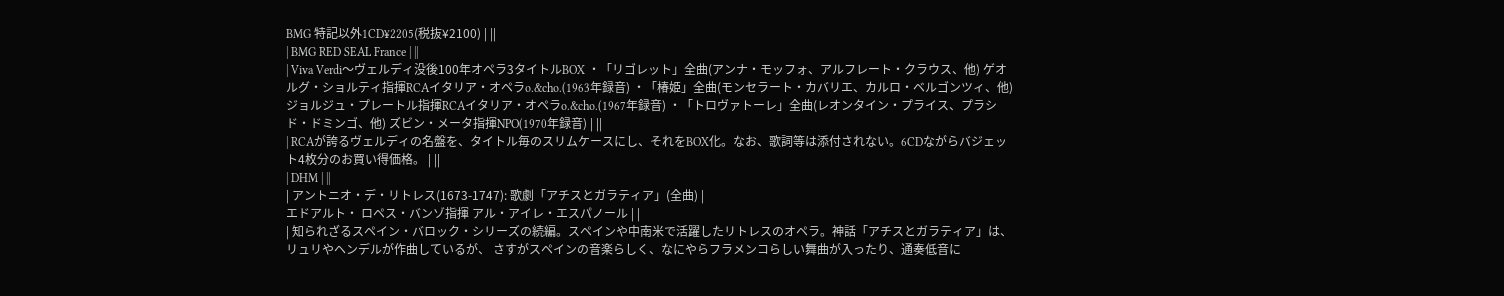BMG 特記以外1CD¥2205(税抜¥2100) | ||
| BMG RED SEAL France | ||
| Viva Verdi〜ヴェルディ没後100年オペラ3タイトルBOX ・「リゴレット」全曲(アンナ・モッフォ、アルフレート・クラウス、他) ゲオルグ・ショルティ指揮RCAイタリア・オペラo.&cho.(1963年録音) ・「椿姫」全曲(モンセラート・カバリエ、カルロ・ベルゴンツィ、他) ジョルジュ・プレートル指揮RCAイタリア・オペラo.&cho.(1967年録音) ・「トロヴァトーレ」全曲(レオンタイン・プライス、プラシド・ドミンゴ、他) ズビン・メータ指揮NPO(1970年録音) | ||
| RCAが誇るヴェルディの名盤を、タイトル毎のスリムケースにし、それをBOX化。なお、歌詞等は添付されない。6CDながらバジェット4枚分のお買い得価格。 | ||
| DHM | ||
| アントニオ・デ・リトレス(1673-1747): 歌劇「アチスとガラティア」(全曲) |
エドアルト・ ロペス・バンゾ指揮 アル・アイレ・エスパノール | |
| 知られざるスペイン・バロック・シリーズの続編。スペインや中南米で活躍したリトレスのオペラ。神話「アチスとガラティア」は、リュリやヘンデルが作曲しているが、 さすがスペインの音楽らしく、なにやらフラメンコらしい舞曲が入ったり、通奏低音に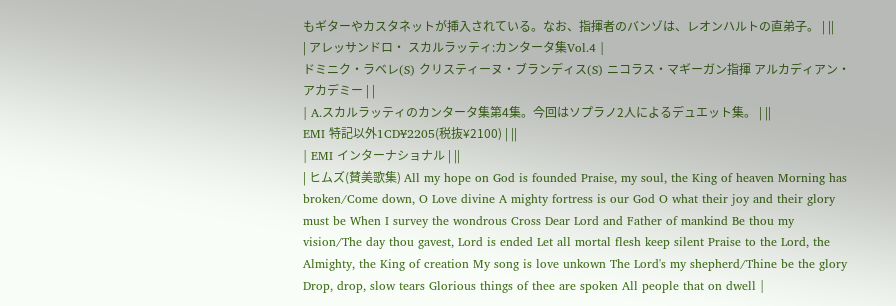もギターやカスタネットが挿入されている。なお、指揮者のバンゾは、レオンハルトの直弟子。 | ||
| アレッサンドロ・ スカルラッティ:カンタータ集Vol.4 |
ドミニク・ラベレ(S) クリスティーヌ・ブランディス(S) ニコラス・マギーガン指揮 アルカディアン・アカデミー | |
| A.スカルラッティのカンタータ集第4集。今回はソプラノ2人によるデュエット集。 | ||
EMI 特記以外1CD¥2205(税抜¥2100) | ||
| EMI インターナショナル | ||
| ヒムズ(賛美歌集) All my hope on God is founded Praise, my soul, the King of heaven Morning has broken/Come down, O Love divine A mighty fortress is our God O what their joy and their glory must be When I survey the wondrous Cross Dear Lord and Father of mankind Be thou my vision/The day thou gavest, Lord is ended Let all mortal flesh keep silent Praise to the Lord, the Almighty, the King of creation My song is love unkown The Lord's my shepherd/Thine be the glory Drop, drop, slow tears Glorious things of thee are spoken All people that on dwell |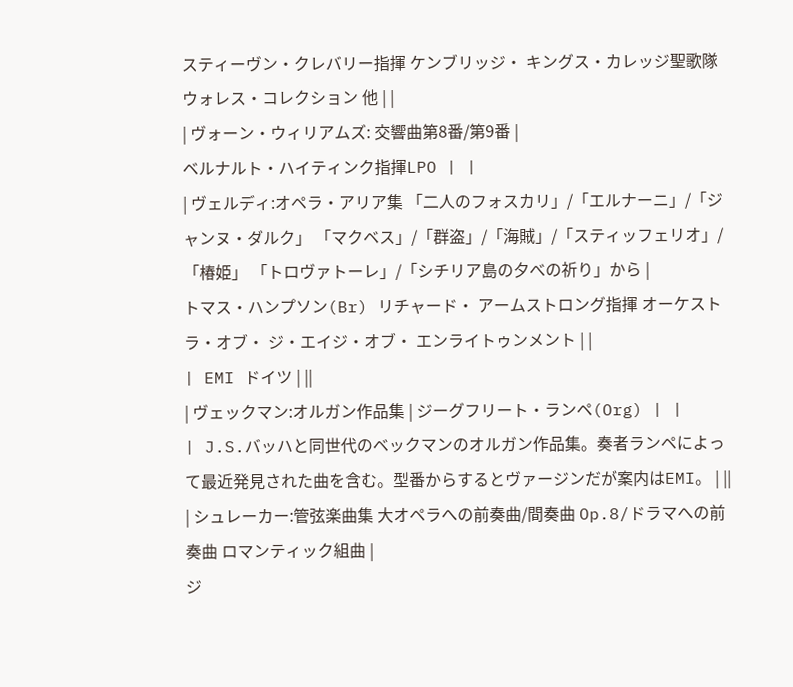スティーヴン・クレバリー指揮 ケンブリッジ・ キングス・カレッジ聖歌隊 ウォレス・コレクション 他 | |
| ヴォーン・ウィリアムズ: 交響曲第8番/第9番 |
ベルナルト・ハイティンク指揮LPO | |
| ヴェルディ:オペラ・アリア集 「二人のフォスカリ」/「エルナーニ」/「ジャンヌ・ダルク」 「マクベス」/「群盗」/「海賊」/「スティッフェリオ」/「椿姫」 「トロヴァトーレ」/「シチリア島の夕べの祈り」から |
トマス・ハンプソン(Br) リチャード・ アームストロング指揮 オーケストラ・オブ・ ジ・エイジ・オブ・ エンライトゥンメント | |
| EMI ドイツ | ||
| ヴェックマン:オルガン作品集 | ジーグフリート・ランペ(Org) | |
| J.S.バッハと同世代のベックマンのオルガン作品集。奏者ランペによって最近発見された曲を含む。型番からするとヴァージンだが案内はEMI。 | ||
| シュレーカー:管弦楽曲集 大オペラへの前奏曲/間奏曲 Op.8/ドラマへの前奏曲 ロマンティック組曲 |
ジ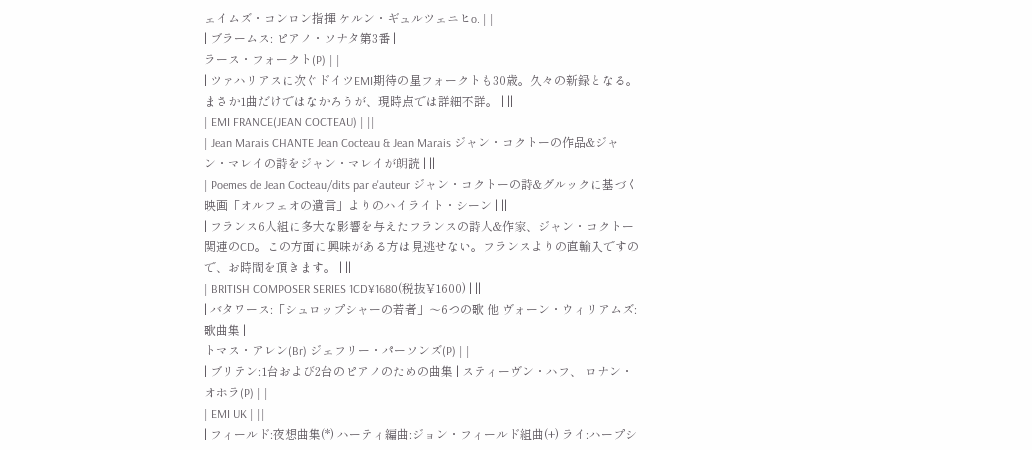ェイムズ・コンロン指揮 ケルン・ギュルツェニヒo. | |
| ブラームス: ピアノ・ソナタ第3番 |
ラース・フォークト(P) | |
| ツァハリアスに次ぐドイツEMI期待の星フォークトも30歳。久々の新録となる。まさか1曲だけではなかろうが、現時点では詳細不詳。 | ||
| EMI FRANCE(JEAN COCTEAU) | ||
| Jean Marais CHANTE Jean Cocteau & Jean Marais ジャン・コクトーの作品&ジャン・マレイの詩をジャン・マレイが朗読 | ||
| Poemes de Jean Cocteau/dits par e'auteur ジャン・コクトーの詩&グルックに基づく映画「オルフェオの遺言」よりのハイライト・シーン | ||
| フランス6人組に多大な影響を与えたフランスの詩人&作家、ジャン・コクトー関連のCD。この方面に興味がある方は見逃せない。フランスよりの直輸入ですので、お時間を頂きます。 | ||
| BRITISH COMPOSER SERIES 1CD¥1680(税抜¥1600) | ||
| バタワース:「シュロップシャーの若者」〜6つの歌 他 ヴォーン・ウィリアムズ:歌曲集 |
トマス・アレン(Br) ジェフリー・パーソンズ(P) | |
| ブリテン:1台および2台のピアノのための曲集 | スティーヴン・ハフ、 ロナン・オホラ(P) | |
| EMI UK | ||
| フィールド:夜想曲集(*) ハーティ編曲:ジョン・フィールド組曲(+) ライ:ハープシ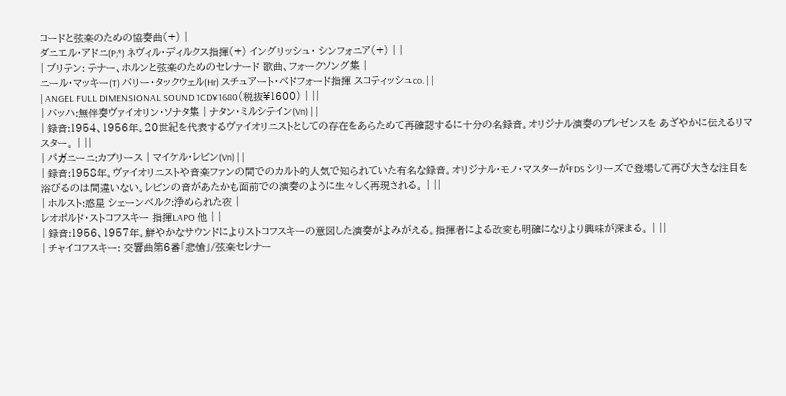コードと弦楽のための協奏曲(+) |
ダニエル・アドニ(P;*) ネヴィル・ディルクス指揮(+) イングリッシュ・ シンフォニア(+) | |
| ブリテン: テナー、ホルンと弦楽のためのセレナード 歌曲、フォークソング集 |
ニール・マッキー(T) バリー・タックウェル(Hr) スチュアート・ベドフォード指揮 スコティッシュco. | |
| ANGEL FULL DIMENSIONAL SOUND 1CD¥1680(税抜¥1600) | ||
| バッハ:無伴奏ヴァイオリン・ソナタ集 | ナタン・ミルシテイン(Vn) | |
| 録音:1954、1956年。20世紀を代表するヴァイオリニストとしての存在をあらためて再確認するに十分の名録音。オリジナル演奏のプレゼンスを あざやかに伝えるリマスター。 | ||
| パガニーニ:カプリース | マイケル・レビン(Vn) | |
| 録音:1958年。ヴァイオリニストや音楽ファンの間でのカルト的人気で知られていた有名な録音。オリジナル・モノ・マスターがFDS シリーズで登場して再び大きな注目を浴びるのは間違いない。レビンの音があたかも面前での演奏のように生々しく再現される。 | ||
| ホルスト:惑星 シェーンベルク:浄められた夜 |
レオポルド・ストコフスキー 指揮LAPO 他 | |
| 録音:1956、1957年。鮮やかなサウンドによりストコフスキーの意図した演奏がよみがえる。指揮者による改変も明確になりより興味が深まる。 | ||
| チャイコフスキー: 交響曲第6番「悲愴」/弦楽セレナー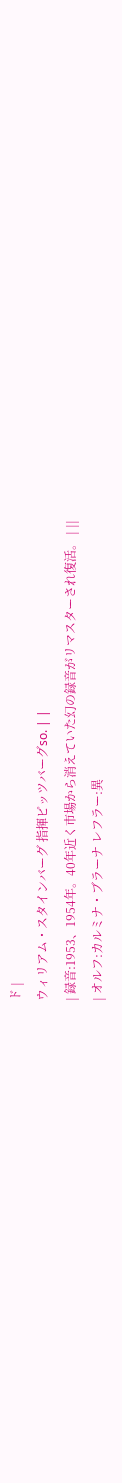ド |
ウィリアム・スタインバーグ 指揮ピッツバーグso. | |
| 録音:1953、1954年。40年近く市場から消えていた幻の録音がリマスターされ復活。 | ||
| オルフ:カルミナ・ブラーナ レフラー:異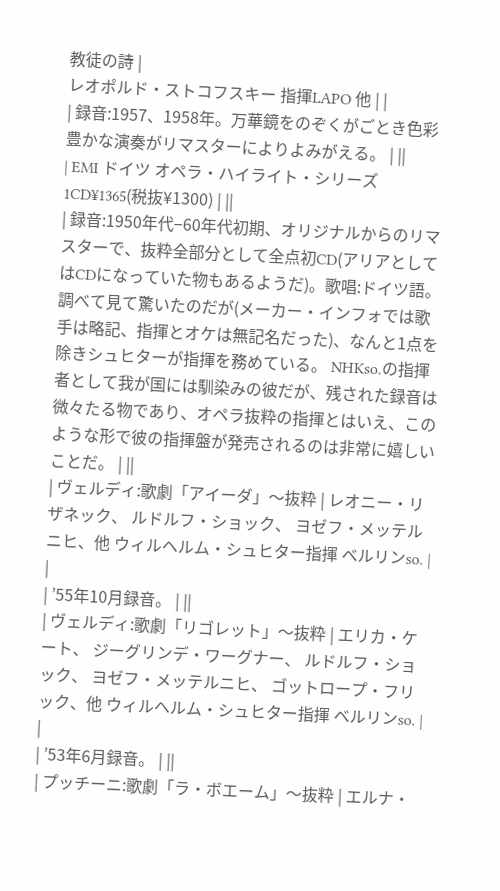教徒の詩 |
レオポルド・ストコフスキー 指揮LAPO 他 | |
| 録音:1957、1958年。万華鏡をのぞくがごとき色彩豊かな演奏がリマスターによりよみがえる。 | ||
| EMI ドイツ オペラ・ハイライト・シリーズ 1CD¥1365(税抜¥1300) | ||
| 録音:1950年代−60年代初期、オリジナルからのリマスターで、抜粋全部分として全点初CD(アリアとしてはCDになっていた物もあるようだ)。歌唱:ドイツ語。 調べて見て驚いたのだが(メーカー・インフォでは歌手は略記、指揮とオケは無記名だった)、なんと1点を除きシュヒターが指揮を務めている。 NHKso.の指揮者として我が国には馴染みの彼だが、残された録音は微々たる物であり、オペラ抜粋の指揮とはいえ、このような形で彼の指揮盤が発売されるのは非常に嬉しいことだ。 | ||
| ヴェルディ:歌劇「アイーダ」〜抜粋 | レオニー・リザネック、 ルドルフ・ショック、 ヨゼフ・メッテルニヒ、他 ウィルヘルム・シュヒター指揮 ベルリンso. | |
| ’55年10月録音。 | ||
| ヴェルディ:歌劇「リゴレット」〜抜粋 | エリカ・ケート、 ジーグリンデ・ワーグナー、 ルドルフ・ショック、 ヨゼフ・メッテルニヒ、 ゴットロープ・フリック、他 ウィルヘルム・シュヒター指揮 ベルリンso. | |
| ’53年6月録音。 | ||
| プッチーニ:歌劇「ラ・ボエーム」〜抜粋 | エルナ・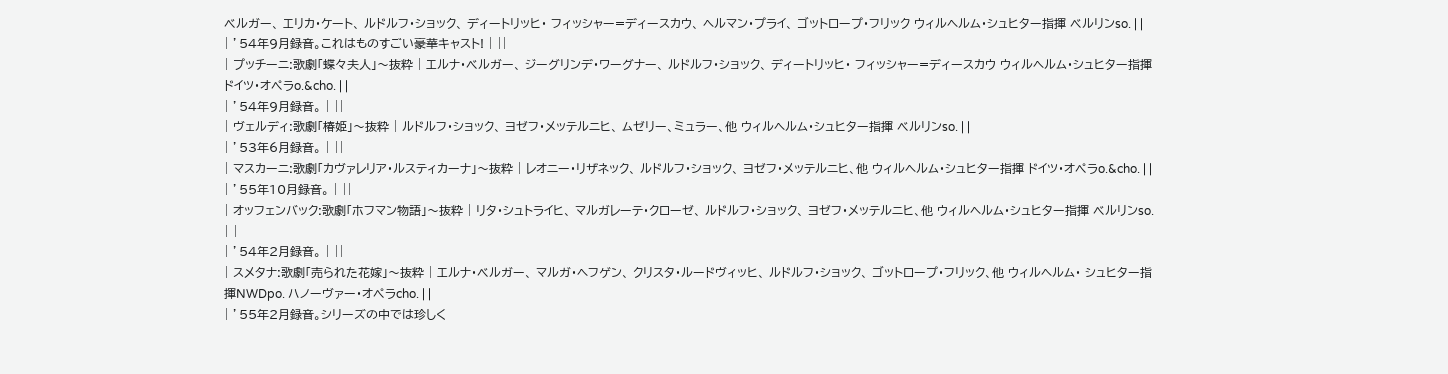ベルガー、 エリカ・ケート、 ルドルフ・ショック、 ディートリッヒ・ フィッシャー=ディースカウ、 ヘルマン・プライ、 ゴットロープ・フリック ウィルヘルム・シュヒター指揮 ベルリンso. | |
| ’54年9月録音。これはものすごい豪華キャスト! | ||
| プッチーニ:歌劇「蝶々夫人」〜抜粋 | エルナ・ベルガー、 ジーグリンデ・ワーグナー、 ルドルフ・ショック、 ディートリッヒ・ フィッシャー=ディースカウ ウィルヘルム・シュヒター指揮 ドイツ・オペラo.&cho. | |
| ’54年9月録音。 | ||
| ヴェルディ:歌劇「椿姫」〜抜粋 | ルドルフ・ショック、 ヨゼフ・メッテルニヒ、 ムゼリー、ミュラー、他 ウィルヘルム・シュヒター指揮 ベルリンso. | |
| ’53年6月録音。 | ||
| マスカーニ:歌劇「カヴァレリア・ルスティカーナ」〜抜粋 | レオニー・リザネック、 ルドルフ・ショック、 ヨゼフ・メッテルニヒ、他 ウィルヘルム・シュヒター指揮 ドイツ・オペラo.&cho. | |
| ’55年10月録音。 | ||
| オッフェンバック:歌劇「ホフマン物語」〜抜粋 | リタ・シュトライヒ、 マルガレーテ・クローゼ、 ルドルフ・ショック、 ヨゼフ・メッテルニヒ、他 ウィルヘルム・シュヒター指揮 ベルリンso. | |
| ’54年2月録音。 | ||
| スメタナ:歌劇「売られた花嫁」〜抜粋 | エルナ・ベルガー、 マルガ・ヘフゲン、 クリスタ・ルードヴィッヒ、 ルドルフ・ショック、 ゴットロープ・フリック、他 ウィルヘルム・ シュヒター指揮NWDpo. ハノーヴァー・オペラcho. | |
| ’55年2月録音。シリーズの中では珍しく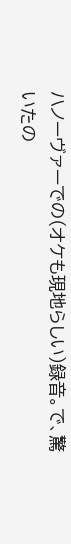ハノーヴァーでの(オケも現地らしい)録音。で、驚いたの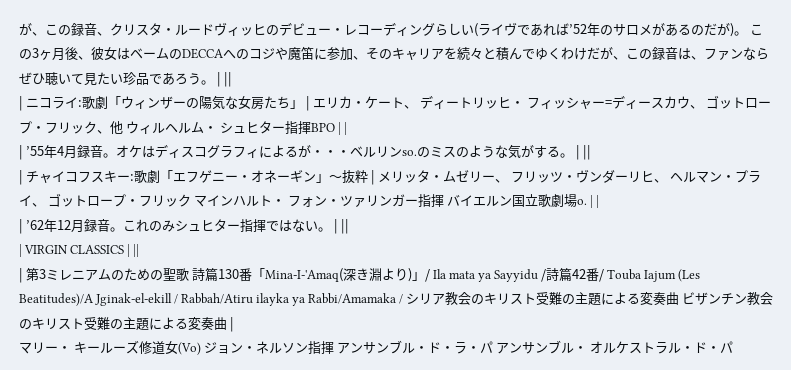が、この録音、クリスタ・ルードヴィッヒのデビュー・レコーディングらしい(ライヴであれば’52年のサロメがあるのだが)。 この3ヶ月後、彼女はベームのDECCAへのコジや魔笛に参加、そのキャリアを続々と積んでゆくわけだが、この録音は、ファンならぜひ聴いて見たい珍品であろう。 | ||
| ニコライ:歌劇「ウィンザーの陽気な女房たち」 | エリカ・ケート、 ディートリッヒ・ フィッシャー=ディースカウ、 ゴットロープ・フリック、他 ウィルヘルム・ シュヒター指揮BPO | |
| ’55年4月録音。オケはディスコグラフィによるが・・・ベルリンso.のミスのような気がする。 | ||
| チャイコフスキー:歌劇「エフゲニー・オネーギン」〜抜粋 | メリッタ・ムゼリー、 フリッツ・ヴンダーリヒ、 ヘルマン・プライ、 ゴットロープ・フリック マインハルト・ フォン・ツァリンガー指揮 バイエルン国立歌劇場o. | |
| ’62年12月録音。これのみシュヒター指揮ではない。 | ||
| VIRGIN CLASSICS | ||
| 第3ミレニアムのための聖歌 詩篇130番「Mina-I-'Amaq(深き淵より)」/ Ila mata ya Sayyidu /詩篇42番/ Touba Iajum (Les Beatitudes)/A Jginak-el-ekill / Rabbah/Atiru ilayka ya Rabbi/Amamaka / シリア教会のキリスト受難の主題による変奏曲 ビザンチン教会のキリスト受難の主題による変奏曲 |
マリー・ キールーズ修道女(Vo) ジョン・ネルソン指揮 アンサンブル・ド・ラ・パ アンサンブル・ オルケストラル・ド・パ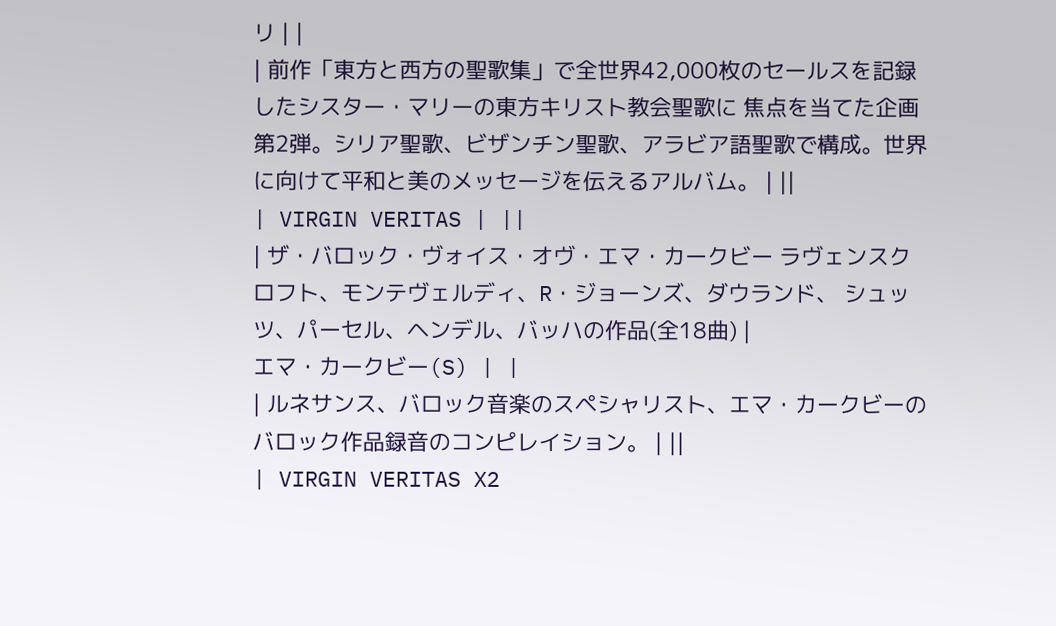リ | |
| 前作「東方と西方の聖歌集」で全世界42,000枚のセールスを記録したシスター・マリーの東方キリスト教会聖歌に 焦点を当てた企画第2弾。シリア聖歌、ビザンチン聖歌、アラビア語聖歌で構成。世界に向けて平和と美のメッセージを伝えるアルバム。 | ||
| VIRGIN VERITAS | ||
| ザ・バロック・ヴォイス・オヴ・エマ・カークビー ラヴェンスクロフト、モンテヴェルディ、R・ジョーンズ、ダウランド、 シュッツ、パーセル、ヘンデル、バッハの作品(全18曲) |
エマ・カークビー(S) | |
| ルネサンス、バロック音楽のスペシャリスト、エマ・カークビーのバロック作品録音のコンピレイション。 | ||
| VIRGIN VERITAS X2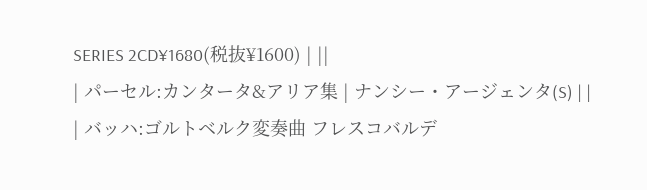SERIES 2CD¥1680(税抜¥1600) | ||
| パーセル:カンタータ&アリア集 | ナンシー・アージェンタ(S) | |
| バッハ:ゴルトベルク変奏曲 フレスコバルデ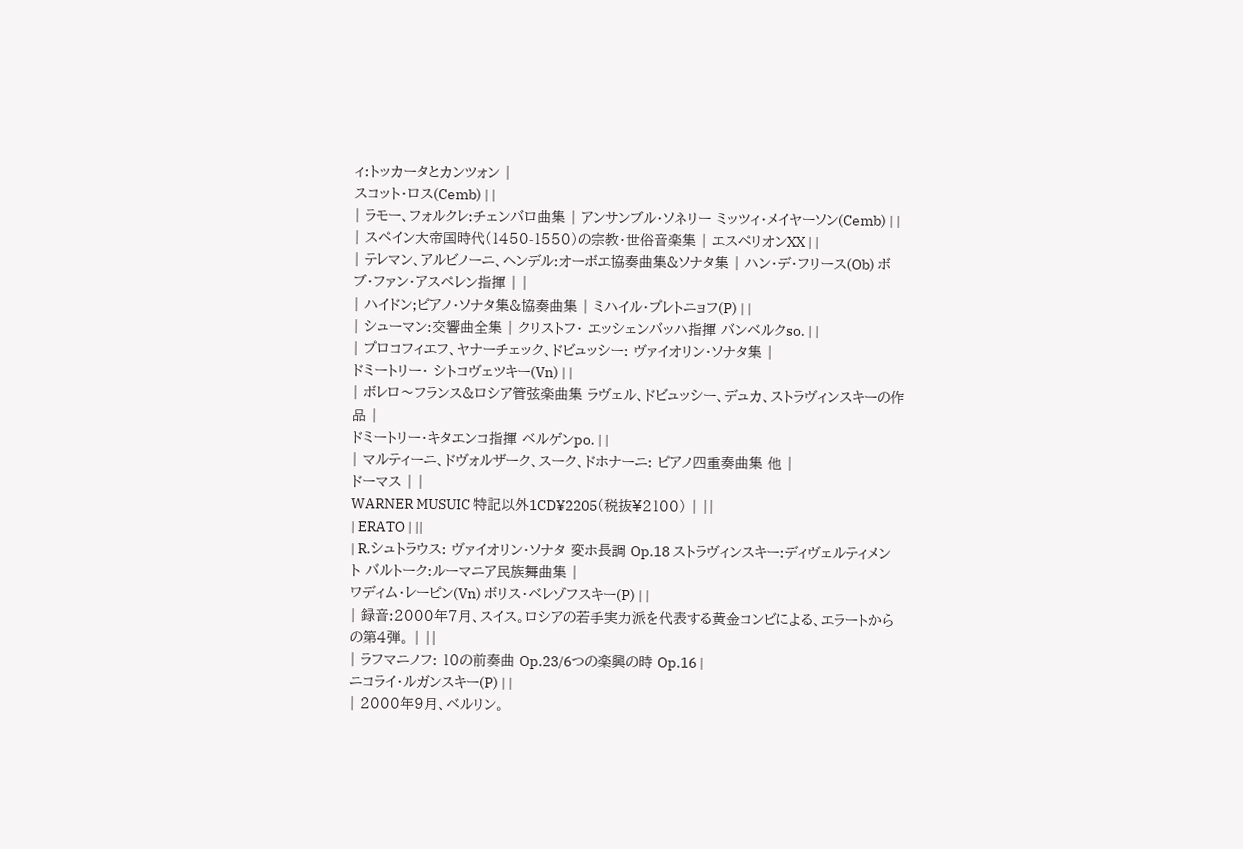ィ:トッカータとカンツォン |
スコット・ロス(Cemb) | |
| ラモー、フォルクレ:チェンバロ曲集 | アンサンブル・ソネリー ミッツィ・メイヤーソン(Cemb) | |
| スペイン大帝国時代(1450-1550)の宗教・世俗音楽集 | エスぺリオンXX | |
| テレマン、アルビノーニ、ヘンデル:オーボエ協奏曲集&ソナタ集 | ハン・デ・フリース(Ob) ボブ・ファン・アスペレン指揮 | |
| ハイドン;ピアノ・ソナタ集&協奏曲集 | ミハイル・プレトニョフ(P) | |
| シューマン:交響曲全集 | クリストフ・ エッシェンバッハ指揮 バンベルクso. | |
| プロコフィエフ、ヤナーチェック、ドビュッシー: ヴァイオリン・ソナタ集 |
ドミートリー・ シトコヴェツキー(Vn) | |
| ボレロ〜フランス&ロシア管弦楽曲集 ラヴェル、ドビュッシー、デュカ、ストラヴィンスキーの作品 |
ドミートリー・キタエンコ指揮 ベルゲンpo. | |
| マルティーニ、ドヴォルザーク、スーク、ドホナーニ: ピアノ四重奏曲集 他 |
ドーマス | |
WARNER MUSUIC 特記以外1CD¥2205(税抜¥2100) | ||
| ERATO | ||
| R.シュトラウス: ヴァイオリン・ソナタ 変ホ長調 Op.18 ストラヴィンスキー:ディヴェルティメント バルトーク:ルーマニア民族舞曲集 |
ワディム・レーピン(Vn) ボリス・ベレゾフスキー(P) | |
| 録音:2000年7月、スイス。ロシアの若手実力派を代表する黄金コンビによる、エラートからの第4弾。 | ||
| ラフマニノフ: 10の前奏曲 Op.23/6つの楽興の時 Op.16 |
ニコライ・ルガンスキー(P) | |
| 2000年9月、ベルリン。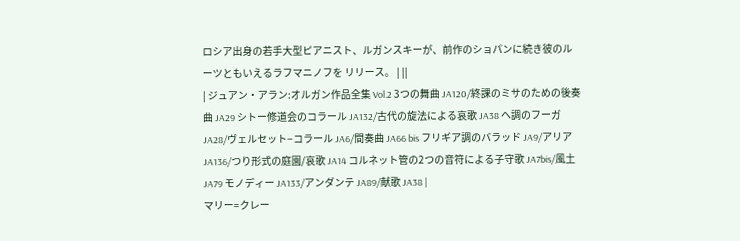ロシア出身の若手大型ピアニスト、ルガンスキーが、前作のショパンに続き彼のルーツともいえるラフマニノフを リリース。 | ||
| ジュアン・アラン:オルガン作品全集 Vol.2 3つの舞曲 JA120/終課のミサのための後奏曲 JA29 シトー修道会のコラール JA132/古代の旋法による哀歌 JA38 ヘ調のフーガ JA28/ヴェルセット−コラール JA6/間奏曲 JA66 bis フリギア調のバラッド JA9/アリア JA136/つり形式の庭園/哀歌 JA14 コルネット管の2つの音符による子守歌 JA7bis/風土 JA79 モノディー JA133/アンダンテ JA89/献歌 JA38 |
マリー=クレー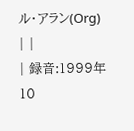ル・アラン(Org) | |
| 録音:1999年10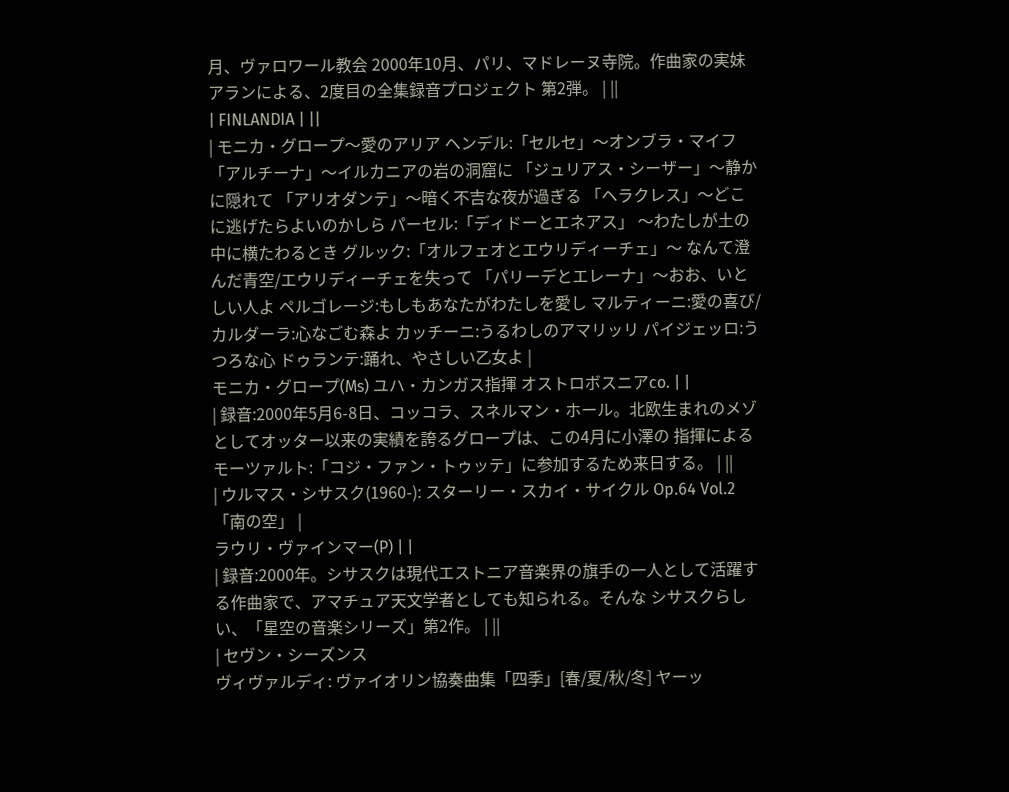月、ヴァロワール教会 2000年10月、パリ、マドレーヌ寺院。作曲家の実妹アランによる、2度目の全集録音プロジェクト 第2弾。 | ||
| FINLANDIA | ||
| モニカ・グロープ〜愛のアリア ヘンデル:「セルセ」〜オンブラ・マイフ 「アルチーナ」〜イルカニアの岩の洞窟に 「ジュリアス・シーザー」〜静かに隠れて 「アリオダンテ」〜暗く不吉な夜が過ぎる 「ヘラクレス」〜どこに逃げたらよいのかしら パーセル:「ディドーとエネアス」 〜わたしが土の中に横たわるとき グルック:「オルフェオとエウリディーチェ」〜 なんて澄んだ青空/エウリディーチェを失って 「パリーデとエレーナ」〜おお、いとしい人よ ペルゴレージ:もしもあなたがわたしを愛し マルティーニ:愛の喜び/カルダーラ:心なごむ森よ カッチーニ:うるわしのアマリッリ パイジェッロ:うつろな心 ドゥランテ:踊れ、やさしい乙女よ |
モニカ・グロープ(Ms) ユハ・カンガス指揮 オストロボスニアco. | |
| 録音:2000年5月6-8日、コッコラ、スネルマン・ホール。北欧生まれのメゾとしてオッター以来の実績を誇るグロープは、この4月に小澤の 指揮によるモーツァルト:「コジ・ファン・トゥッテ」に参加するため来日する。 | ||
| ウルマス・シサスク(1960-): スターリー・スカイ・サイクル Op.64 Vol.2「南の空」 |
ラウリ・ヴァインマー(P) | |
| 録音:2000年。シサスクは現代エストニア音楽界の旗手の一人として活躍する作曲家で、アマチュア天文学者としても知られる。そんな シサスクらしい、「星空の音楽シリーズ」第2作。 | ||
| セヴン・シーズンス
ヴィヴァルディ: ヴァイオリン協奏曲集「四季」[春/夏/秋/冬] ヤーッ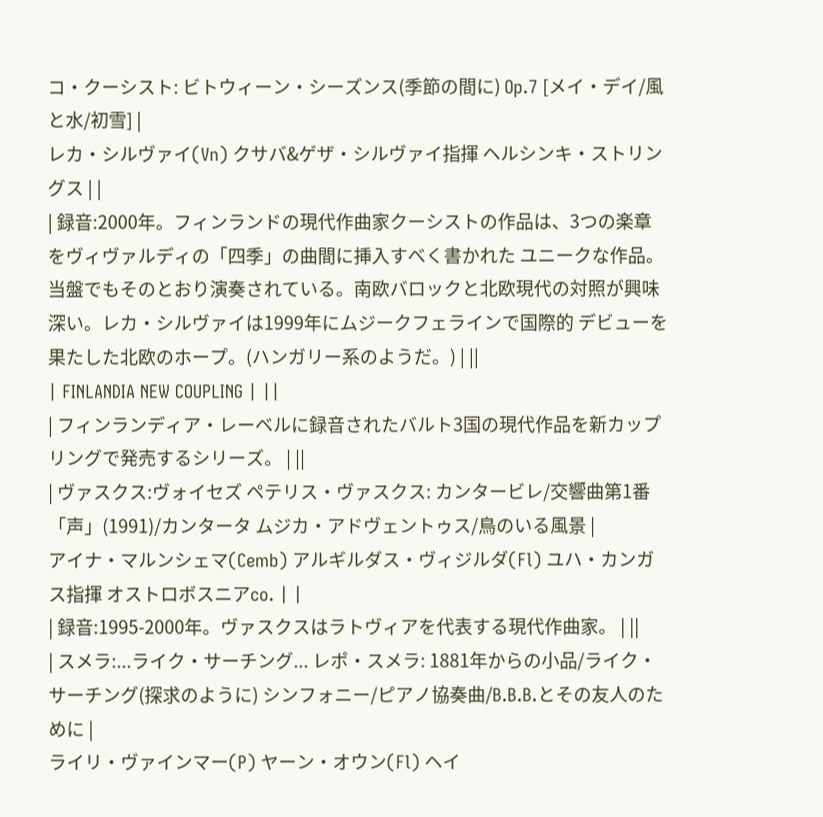コ・クーシスト: ビトウィーン・シーズンス(季節の間に) Op.7 [メイ・デイ/風と水/初雪] |
レカ・シルヴァイ(Vn) クサバ&ゲザ・シルヴァイ指揮 ヘルシンキ・ストリングス | |
| 録音:2000年。フィンランドの現代作曲家クーシストの作品は、3つの楽章をヴィヴァルディの「四季」の曲間に挿入すべく書かれた ユニークな作品。当盤でもそのとおり演奏されている。南欧バロックと北欧現代の対照が興味深い。レカ・シルヴァイは1999年にムジークフェラインで国際的 デビューを果たした北欧のホープ。(ハンガリー系のようだ。) | ||
| FINLANDIA NEW COUPLING | ||
| フィンランディア・レーベルに録音されたバルト3国の現代作品を新カップリングで発売するシリーズ。 | ||
| ヴァスクス:ヴォイセズ ペテリス・ヴァスクス: カンタービレ/交響曲第1番「声」(1991)/カンタータ ムジカ・アドヴェントゥス/鳥のいる風景 |
アイナ・マルンシェマ(Cemb) アルギルダス・ヴィジルダ(Fl) ユハ・カンガス指揮 オストロボスニアco. | |
| 録音:1995-2000年。ヴァスクスはラトヴィアを代表する現代作曲家。 | ||
| スメラ:...ライク・サーチング... レポ・スメラ: 1881年からの小品/ライク・サーチング(探求のように) シンフォニー/ピアノ協奏曲/B.B.B.とその友人のために |
ライリ・ヴァインマー(P) ヤーン・オウン(Fl) ヘイ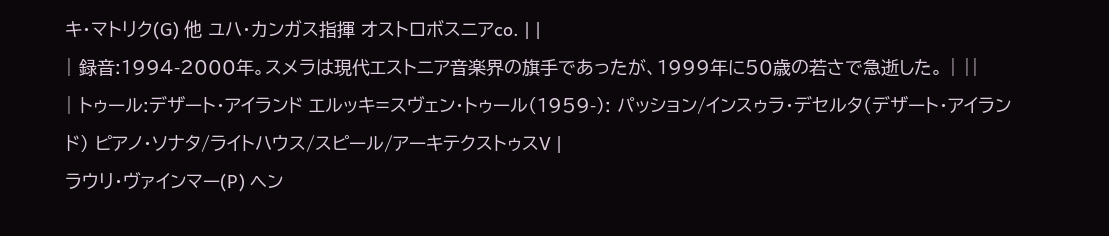キ・マトリク(G) 他 ユハ・カンガス指揮 オストロボスニアco. | |
| 録音:1994-2000年。スメラは現代エストニア音楽界の旗手であったが、1999年に50歳の若さで急逝した。 | ||
| トゥール:デザート・アイランド エルッキ=スヴェン・トゥール(1959-): パッション/インスゥラ・デセルタ(デザート・アイランド) ピアノ・ソナタ/ライトハウス/スピール/アーキテクストゥスV |
ラウリ・ヴァインマー(P) ヘン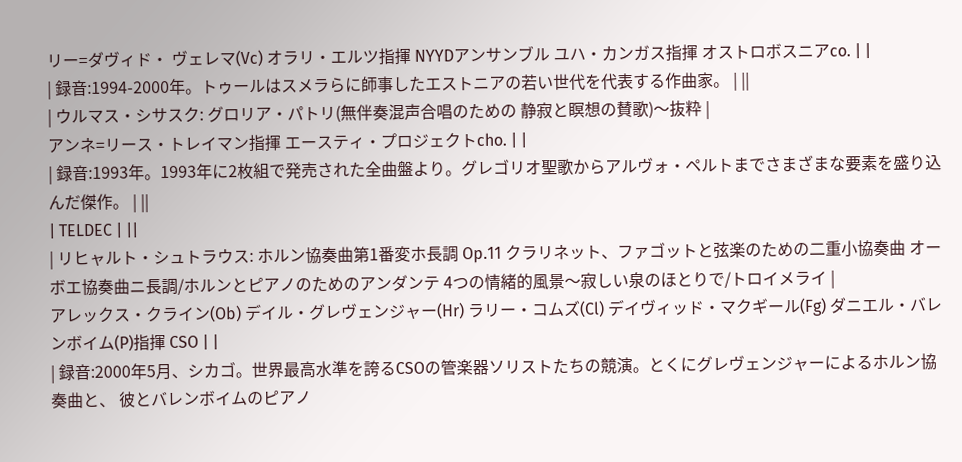リー=ダヴィド・ ヴェレマ(Vc) オラリ・エルツ指揮 NYYDアンサンブル ユハ・カンガス指揮 オストロボスニアco. | |
| 録音:1994-2000年。トゥールはスメラらに師事したエストニアの若い世代を代表する作曲家。 | ||
| ウルマス・シサスク: グロリア・パトリ(無伴奏混声合唱のための 静寂と瞑想の賛歌)〜抜粋 |
アンネ=リース・トレイマン指揮 エースティ・プロジェクトcho. | |
| 録音:1993年。1993年に2枚組で発売された全曲盤より。グレゴリオ聖歌からアルヴォ・ペルトまでさまざまな要素を盛り込んだ傑作。 | ||
| TELDEC | ||
| リヒャルト・シュトラウス: ホルン協奏曲第1番変ホ長調 Op.11 クラリネット、ファゴットと弦楽のための二重小協奏曲 オーボエ協奏曲ニ長調/ホルンとピアノのためのアンダンテ 4つの情緒的風景〜寂しい泉のほとりで/トロイメライ |
アレックス・クライン(Ob) デイル・グレヴェンジャー(Hr) ラリー・コムズ(Cl) デイヴィッド・マクギール(Fg) ダニエル・バレンボイム(P)指揮 CSO | |
| 録音:2000年5月、シカゴ。世界最高水準を誇るCSOの管楽器ソリストたちの競演。とくにグレヴェンジャーによるホルン協奏曲と、 彼とバレンボイムのピアノ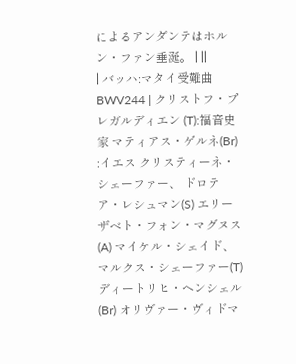によるアンダンテはホルン・ファン垂涎。 | ||
| バッハ:マタイ受難曲 BWV244 | クリストフ・プレガルディエン (T):福音史家 マティアス・ゲルネ(Br) :イエス クリスティーネ・シェーファー、 ドロテア・レシュマン(S) エリーザベト・フォン・マグヌス(A) マイケル・シェイド、 マルクス・シェーファー(T) ディートリヒ・ヘンシェル(Br) オリヴァー・ヴィドマ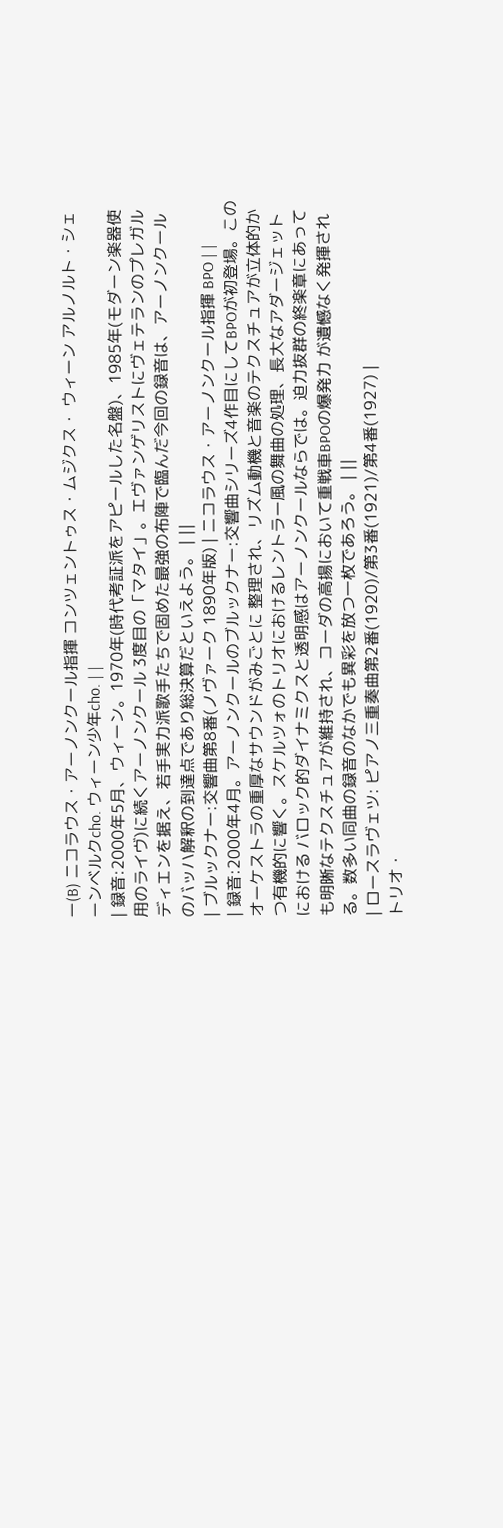ー(B) ニコラウス・アーノンクール指揮 コンツェントゥス・ムジクス・ ウィーン アルノルト・シェーンベルクcho. ウィーン少年cho. | |
| 録音:2000年5月、ウィーン。1970年(時代考証派をアピールした名盤)、1985年(モダーン楽器使用のライヴ)に続くアーノンクール 3度目の「マタイ」。エヴァンゲリストにヴェテランのプレガルディエンを据え、若手実力派歌手たちで固めた最強の布陣で臨んだ今回の録音は、アーノンクールのバッハ解釈の到達点であり総決算だといえよう。 | ||
| ブルックナー:交響曲第8番(ノヴァーク 1890年版) | ニコラウス・アーノンクール指揮 BPO | |
| 録音:2000年4月。アーノンクールのブルックナー:交響曲シリーズ4作目にしてBPOが初登場。このオーケストラの重厚なサウンドがみごとに 整理され、リズム動機と音楽のテクスチュアが立体的かつ有機的に響く。スケルツォのトリオにおけるレントラー風の舞曲の処理、長大なアダージェットにおける バロック的ダイナミクスと透明感はアーノンクールならでは。迫力抜群の終楽章にあっても明晰なテクスチュアが維持され、コーダの高揚において重戦車BPOの爆発力 が遺憾なく発揮される。数多い同曲の録音のなかでも異彩を放つ一枚であろう。 | ||
| ロースラヴェツ: ピアノ三重奏曲第2番(1920)/第3番(1921)/第4番(1927) |
トリオ・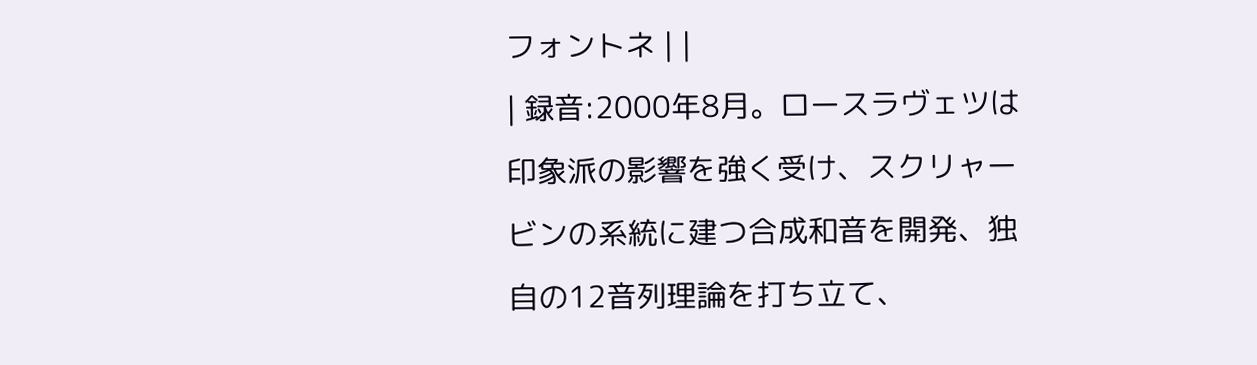フォントネ | |
| 録音:2000年8月。ロースラヴェツは印象派の影響を強く受け、スクリャービンの系統に建つ合成和音を開発、独自の12音列理論を打ち立て、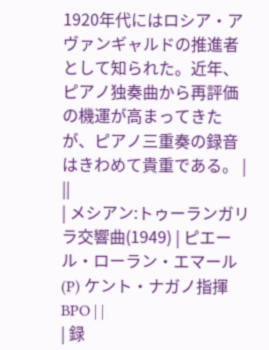1920年代にはロシア・アヴァンギャルドの推進者として知られた。近年、ピアノ独奏曲から再評価の機運が高まってきたが、ピアノ三重奏の録音はきわめて貴重である。 | ||
| メシアン:トゥーランガリラ交響曲(1949) | ピエール・ローラン・エマール(P) ケント・ナガノ指揮BPO | |
| 録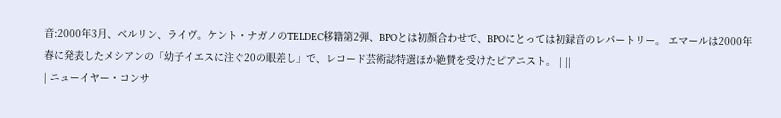音:2000年3月、ベルリン、ライヴ。ケント・ナガノのTELDEC移籍第2弾、BPOとは初顔合わせで、BPOにとっては初録音のレパートリー。 エマールは2000年春に発表したメシアンの「幼子イエスに注ぐ20の眼差し」で、レコード芸術誌特選ほか絶賛を受けたピアニスト。 | ||
| ニューイヤー・コンサ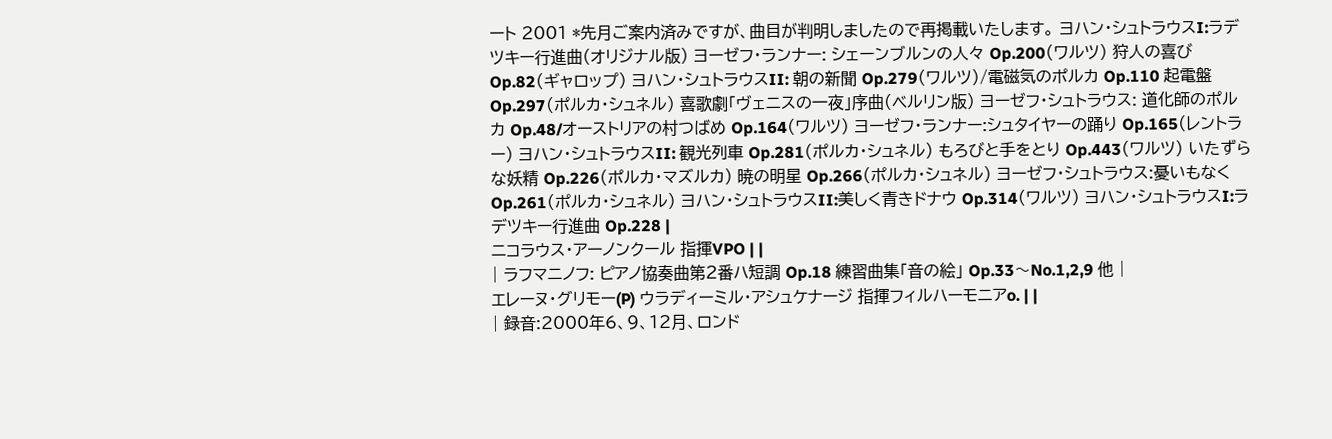ート 2001 *先月ご案内済みですが、曲目が判明しましたので再掲載いたします。 ヨハン・シュトラウスI:ラデツキー行進曲(オリジナル版) ヨーゼフ・ランナー: シェーンブルンの人々 Op.200(ワルツ) 狩人の喜び Op.82(ギャロップ) ヨハン・シュトラウスII: 朝の新聞 Op.279(ワルツ)/電磁気のポルカ Op.110 起電盤 Op.297(ポルカ・シュネル) 喜歌劇「ヴェニスの一夜」序曲(ベルリン版) ヨーゼフ・シュトラウス: 道化師のポルカ Op.48/オーストリアの村つばめ Op.164(ワルツ) ヨーゼフ・ランナー:シュタイヤーの踊り Op.165(レントラー) ヨハン・シュトラウスII: 観光列車 Op.281(ポルカ・シュネル) もろびと手をとり Op.443(ワルツ) いたずらな妖精 Op.226(ポルカ・マズルカ) 暁の明星 Op.266(ポルカ・シュネル) ヨーゼフ・シュトラウス:憂いもなく Op.261(ポルカ・シュネル) ヨハン・シュトラウスII:美しく青きドナウ Op.314(ワルツ) ヨハン・シュトラウスI:ラデツキー行進曲 Op.228 |
ニコラウス・アーノンクール 指揮VPO | |
| ラフマニノフ: ピアノ協奏曲第2番ハ短調 Op.18 練習曲集「音の絵」 Op.33〜No.1,2,9 他 |
エレーヌ・グリモー(P) ウラディーミル・アシュケナージ 指揮フィルハーモニアo. | |
| 録音:2000年6、9、12月、ロンド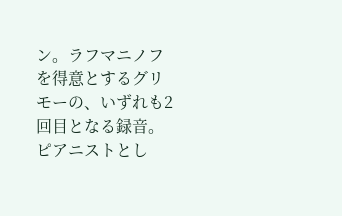ン。ラフマニノフを得意とするグリモーの、いずれも2回目となる録音。ピアニストとし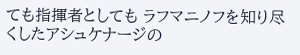ても指揮者としても ラフマニノフを知り尽くしたアシュケナージの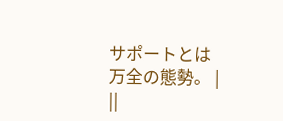サポートとは万全の態勢。 | ||